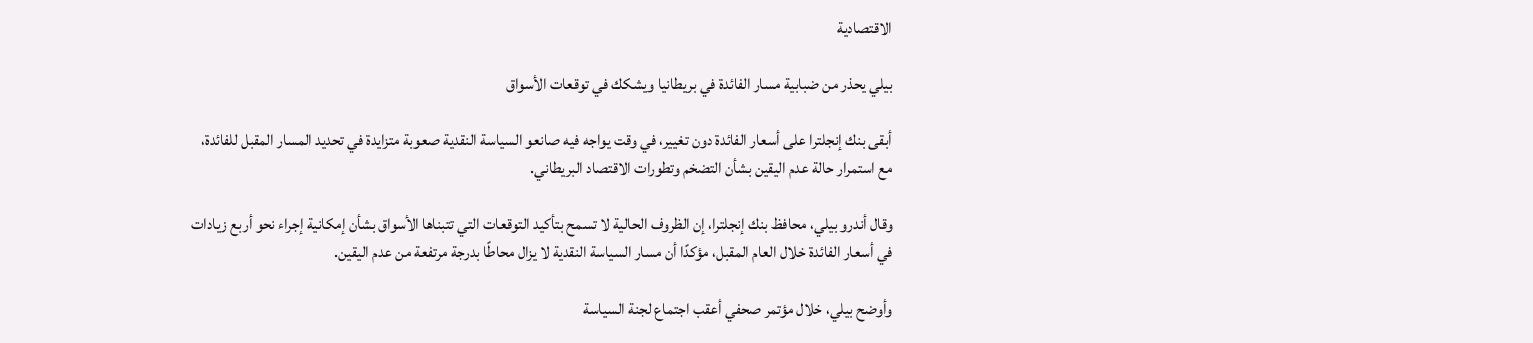الاقتصادية

بيلي يحذر من ضبابية مسار الفائدة في بريطانيا ويشكك في توقعات الأسواق

أبقى بنك إنجلترا على أسعار الفائدة دون تغيير، في وقت يواجه فيه صانعو السياسة النقدية صعوبة متزايدة في تحديد المسار المقبل للفائدة، مع استمرار حالة عدم اليقين بشأن التضخم وتطورات الاقتصاد البريطاني.

وقال أندرو بيلي، محافظ بنك إنجلترا، إن الظروف الحالية لا تسمح بتأكيد التوقعات التي تتبناها الأسواق بشأن إمكانية إجراء نحو أربع زيادات في أسعار الفائدة خلال العام المقبل، مؤكدًا أن مسار السياسة النقدية لا يزال محاطًا بدرجة مرتفعة من عدم اليقين.

وأوضح بيلي، خلال مؤتمر صحفي أعقب اجتماع لجنة السياسة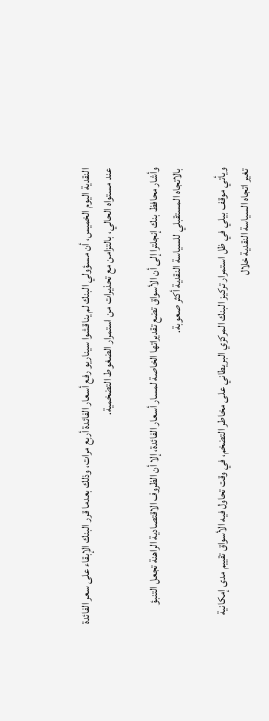النقدية اليوم الخميس، أن مسؤولي البنك لم يناقشوا سيناريو رفع أسعار الفائدة أربع مرات، وذلك بعدما قرر البنك الإبقاء على سعر الفائدة عند مستواه الحالي، بالتزامن مع تحذيرات من استمرار الضغوط التضخمية.

وأشار محافظ بنك إنجلترا إلى أن الأسواق تضع تقديراتها الخاصة لمسار أسعار الفائدة، إلا أن الظروف الاقتصادية الراهنة تجعل التنبؤ بالاتجاه المستقبلي للسياسة النقدية أكثر صعوبة.

ويأتي موقف بيلي في ظل استمرار تركيز البنك المركزي البريطاني على مخاطر التضخم، في وقت تحاول فيه الأسواق تقييم مدى إمكانية تغير اتجاه السياسة النقدية خلال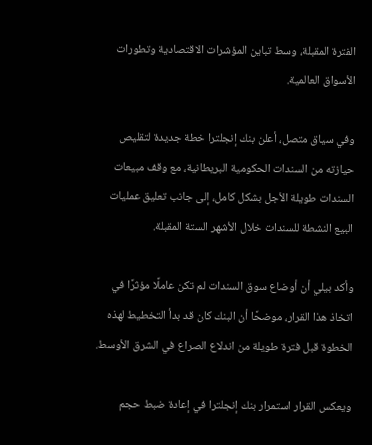الفترة المقبلة، وسط تباين المؤشرات الاقتصادية وتطورات الأسواق العالمية.

وفي سياق متصل، أعلن بنك إنجلترا خطة جديدة لتقليص حيازته من السندات الحكومية البريطانية، مع وقف مبيعات السندات طويلة الأجل بشكل كامل، إلى جانب تعليق عمليات البيع النشطة للسندات خلال الأشهر الستة المقبلة.

وأكد بيلي أن أوضاع سوق السندات لم تكن عاملًا مؤثرًا في اتخاذ هذا القرار، موضحًا أن البنك كان قد بدأ التخطيط لهذه الخطوة قبل فترة طويلة من اندلاع الصراع في الشرق الأوسط.

ويعكس القرار استمرار بنك إنجلترا في إعادة ضبط حجم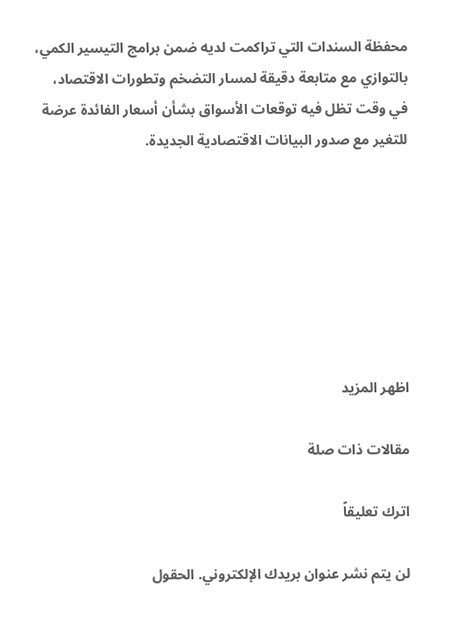محفظة السندات التي تراكمت لديه ضمن برامج التيسير الكمي، بالتوازي مع متابعة دقيقة لمسار التضخم وتطورات الاقتصاد، في وقت تظل فيه توقعات الأسواق بشأن أسعار الفائدة عرضة للتغير مع صدور البيانات الاقتصادية الجديدة.







اظهر المزيد

مقالات ذات صلة

اترك تعليقاً

لن يتم نشر عنوان بريدك الإلكتروني. الحقول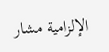الإلزامية مشار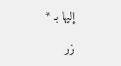إليها بـ *

زر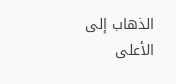الذهاب إلى الأعلى